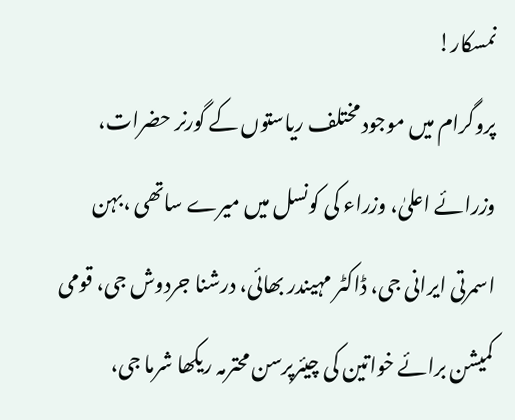نمسکار!
پروگرام میں موجود مختلف ریاستوں کے گورنر حضرات، وزرائے اعلیٰ، وزراء کی کونسل میں میرے ساتھی ،بہن اسمرتی ایرانی جی، ڈاکٹر مہیندر بھائی، درشنا جردوش جی، قومی کمیشن برائے خواتین کی چیئرپرسن محترمہ ریکھا شرما جی،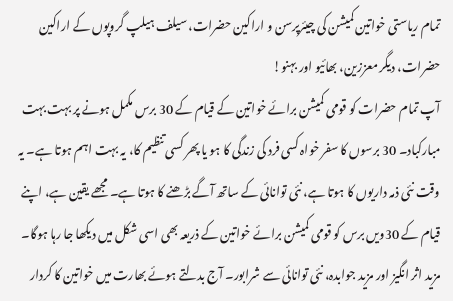تمام ریاستی خواتین کمیشن کی چیئرپرسن و اراکین حضرات، سیلف ہیلپ گروپوں کے اراکین حضرات، دیگر معززین، بھائیو اور بہنو!
آپ تمام حضرات کو قومی کمیشن برائے خواتین کے قیام کے 30 برس مکمل ہونے پر بہت بہت مبارکباد۔ 30 برسوں کا سفر خواہ کسی فرد کی زندگی کا ہو یا پھر کسی تنظیم کا، یہ بہت اہم ہوتا ہے۔ یہ وقت نئی ذمہ داریوں کا ہوتا ہے، نئی توانائی کے ساتھ آگے بڑھنے کا ہوتا ہے۔ مجھے یقین ہے، اپنے قیام کے 30ویں برس کو قومی کمیشن برائے خواتین کے ذریعہ بھی اسی شکل میں دیکھا جا رہا ہوگا۔ مزید اثر انگیز اور مزید جوابدہ، نئی توانائی سے شرابور۔ آج بدلتے ہوئے بھارت میں خواتین کا کردار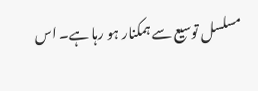مسلسل توسیع سے ہمکنار ہو رہا ہے۔ اس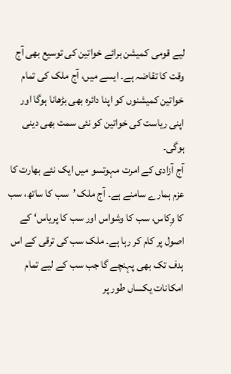لیے قومی کمیشن برائے خواتین کی توسیع بھی آج وقت کا تقاضہ ہے۔ ایسے میں، آج ملک کی تمام خواتین کمیشنوں کو اپنا دائرہ بھی بڑھانا ہوگا اور اپنی ریاست کی خواتین کو نئی سمت بھی دینی ہوگی۔
آج آزادی کے امرت مہوتسو میں ایک نئے بھارت کا عزم ہمارے سامنے ہے۔ آج ملک ’سب کا ساتھ، سب کا وِکاس، سب کا وشواس اور سب کا پریاس‘ کے اصول پر کام کر رہا ہے۔ ملک سب کی ترقی کے اس ہدف تک بھی پہنچے گا جب سب کے لیے تمام امکانات یکساں طور پر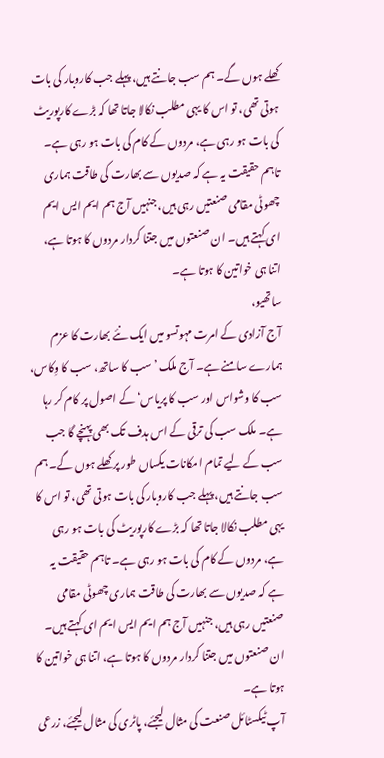کھلے ہوں گے۔ ہم سب جانتے ہیں، پہلے جب کاروبار کی بات ہوتی تھی، تو اس کا یہی مطلب نکالا جاتا تھا کہ بڑے کارپوریٹ کی بات ہو رہی ہے، مردوں کے کام کی بات ہو رہی ہے۔ تاہم حقیقت یہ ہے کہ صدیوں سے بھارت کی طاقت ہماری چھوٹی مقامی صنعتیں رہی ہیں، جنہیں آج ہم ایم ایس ایم ای کہتے ہیں۔ ان صنعتوں میں جتنا کردار مردوں کا ہوتا ہے، اتنا ہی خواتین کا ہوتا ہے۔
ساتھیو،
آج آزادی کے امرت مہوتسو میں ایک نئے بھارت کا عزم ہمارے سامنے ہے۔ آج ملک ’سب کا ساتھ، سب کا وِکاس، سب کا وشواس اور سب کا پریاس‘ کے اصول پر کام کر رہا ہے۔ ملک سب کی ترقی کے اس ہدف تک بھی پہنچے گا جب سب کے لیے تمام امکانات یکساں طور پر کھلے ہوں گے۔ ہم سب جانتے ہیں، پہلے جب کاروبار کی بات ہوتی تھی، تو اس کا یہی مطلب نکالا جاتا تھا کہ بڑے کارپوریٹ کی بات ہو رہی ہے، مردوں کے کام کی بات ہو رہی ہے۔ تاہم حقیقت یہ ہے کہ صدیوں سے بھارت کی طاقت ہماری چھوٹی مقامی صنعتیں رہی ہیں، جنہیں آج ہم ایم ایس ایم ای کہتے ہیں۔ ان صنعتوں میں جتنا کردار مردوں کا ہوتا ہے، اتنا ہی خواتین کا ہوتا ہے۔
آپ ٹیکسٹائل صنعت کی مثال لیجئے، پاٹری کی مثال لیجئے، زرعی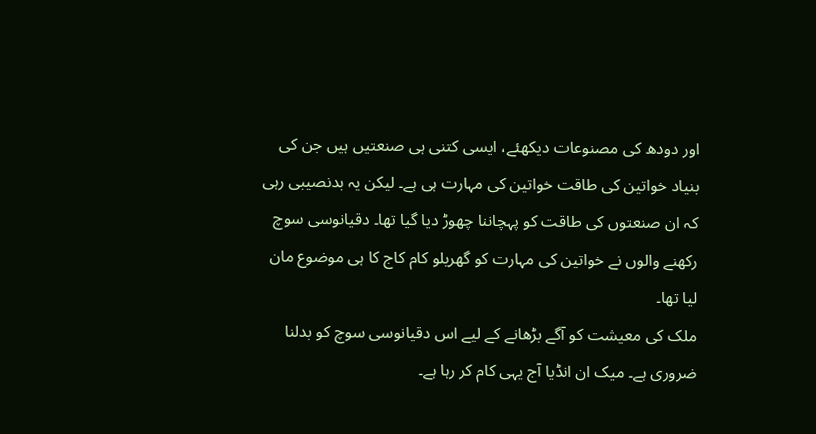اور دودھ کی مصنوعات دیکھئے، ایسی کتنی ہی صنعتیں ہیں جن کی بنیاد خواتین کی طاقت خواتین کی مہارت ہی ہے۔ لیکن یہ بدنصیبی رہی کہ ان صنعتوں کی طاقت کو پہچاننا چھوڑ دیا گیا تھا۔ دقیانوسی سوچ رکھنے والوں نے خواتین کی مہارت کو گھریلو کام کاج کا ہی موضوع مان لیا تھا۔
ملک کی معیشت کو آگے بڑھانے کے لیے اس دقیانوسی سوچ کو بدلنا ضروری ہے۔ میک ان انڈیا آج یہی کام کر رہا ہے۔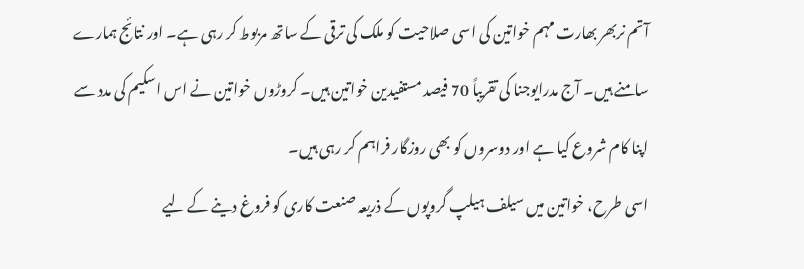آتم نربھر بھارت مہم خواتین کی اسی صلاحیت کو ملک کی ترقی کے ساتھ مربوط کر رہی ہے۔ اور نتائج ہمارے سامنے ہیں۔ آج مدرایوجنا کی تقریباً 70 فیصد مستفیدین خواتین ہیں۔ کروڑوں خواتین نے اس اسکیم کی مدد سے اپنا کام شروع کیا ہے اور دوسروں کو بھی روزگار فراہم کر رہی ہیں۔
اسی طرح، خواتین میں سیلف ہیلپ گروپوں کے ذریعہ صنعت کاری کو فروغ دینے کے لیے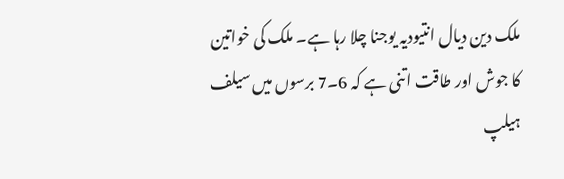ملک دین دیال انتیودیہ یوجنا چلا رہا ہے۔ ملک کی خواتین کا جوش اور طاقت اتنی ہے کہ 6۔7 برسوں میں سیلف ہیلپ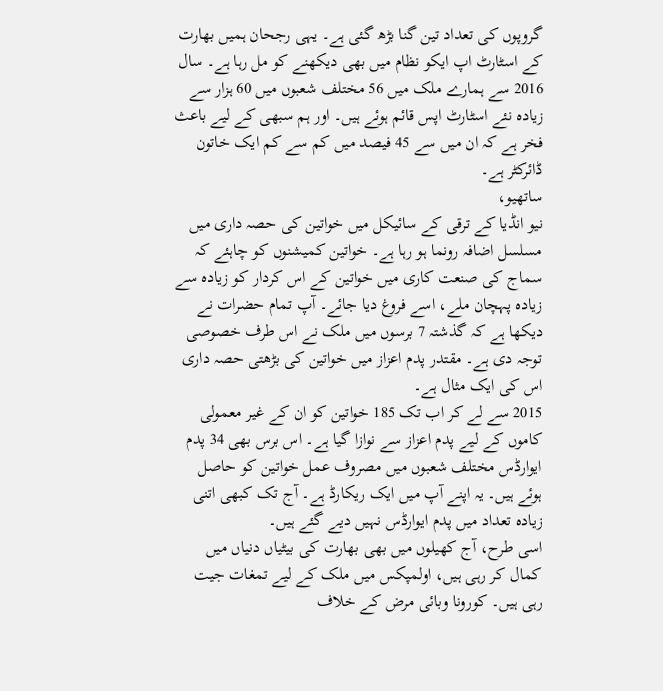گروپوں کی تعداد تین گنا بڑھ گئی ہے۔ یہی رجحان ہمیں بھارت کے اسٹارٹ اپ ایکو نظام میں بھی دیکھنے کو مل رہا ہے۔ سال 2016 سے ہمارے ملک میں 56 مختلف شعبوں میں 60 ہزار سے زیادہ نئے اسٹارٹ اپس قائم ہوئے ہیں۔ اور ہم سبھی کے لیے باعث فخر ہے کہ ان میں سے 45 فیصد میں کم سے کم ایک خاتون ڈائرکٹر ہے۔
ساتھیو،
نیو انڈیا کے ترقی کے سائیکل میں خواتین کی حصہ داری میں مسلسل اضافہ رونما ہو رہا ہے۔ خواتین کمیشنوں کو چاہئے کہ سماج کی صنعت کاری میں خواتین کے اس کردار کو زیادہ سے زیادہ پہچان ملے، اسے فروغ دیا جائے۔ آپ تمام حضرات نے دیکھا ہے کہ گذشتہ 7 برسوں میں ملک نے اس طرف خصوصی توجہ دی ہے۔ مقتدر پدم اعزاز میں خواتین کی بڑھتی حصہ داری اس کی ایک مثال ہے۔
2015 سے لے کر اب تک 185 خواتین کو ان کے غیر معمولی کاموں کے لیے پدم اعزاز سے نوازا گیا ہے۔ اس برس بھی 34 پدم ایوارڈس مختلف شعبوں میں مصروف عمل خواتین کو حاصل ہوئے ہیں۔ یہ اپنے آپ میں ایک ریکارڈ ہے۔ آج تک کبھی اتنی زیادہ تعداد میں پدم ایوارڈس نہیں دیے گئے ہیں۔
اسی طرح، آج کھیلوں میں بھی بھارت کی بیٹیاں دنیاں میں کمال کر رہی ہیں، اولمپکس میں ملک کے لیے تمغات جیت رہی ہیں۔ کورونا وبائی مرض کے خلاف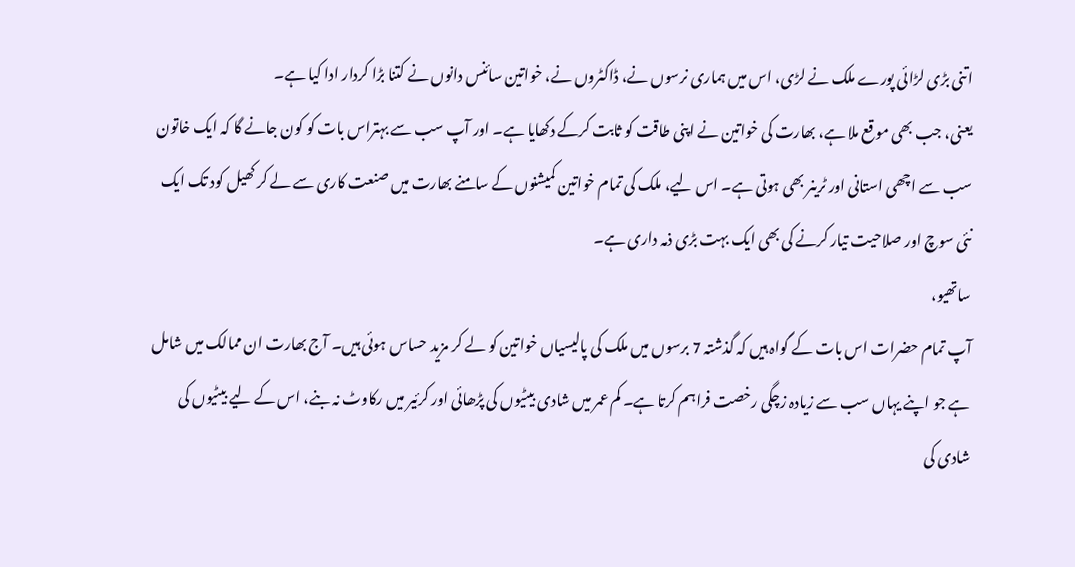اتنی بڑی لڑائی پورے ملک نے لڑی، اس میں ہماری نرسوں نے، ڈاکٹروں نے، خواتین سائنس دانوں نے کتنا بڑا کردار ادا کیا ہے۔
یعنی، جب بھی موقع ملا ہے، بھارت کی خواتین نے اپنی طاقت کو ثابت کرکے دکھایا ہے۔ اور آپ سب سے بہتراس بات کو کون جانے گا کہ ایک خاتون سب سے اچھی استانی اور ٹرینر بھی ہوتی ہے۔ اس لیے، ملک کی تمام خواتین کمیشنوں کے سامنے بھارت میں صنعت کاری سے لے کر کھیل کود تک ایک نئی سوچ اور صلاحیت تیار کرنے کی بھی ایک بہت بڑی ذمہ داری ہے۔
ساتھیو،
آپ تمام حضرات اس بات کے گواہ ہیں کہ گذشتہ 7 برسوں میں ملک کی پالیسیاں خواتین کو لے کر مزید حساس ہوئی ہیں۔ آج بھارت ان ممالک میں شامل ہے جو اپنے یہاں سب سے زیادہ زچگی رخصت فراہم کرتا ہے۔ کم عمر میں شادی بیٹیوں کی پڑھائی اور کرئیر میں رکاوٹ نہ بنے، اس کے لیے بیٹیوں کی شادی کی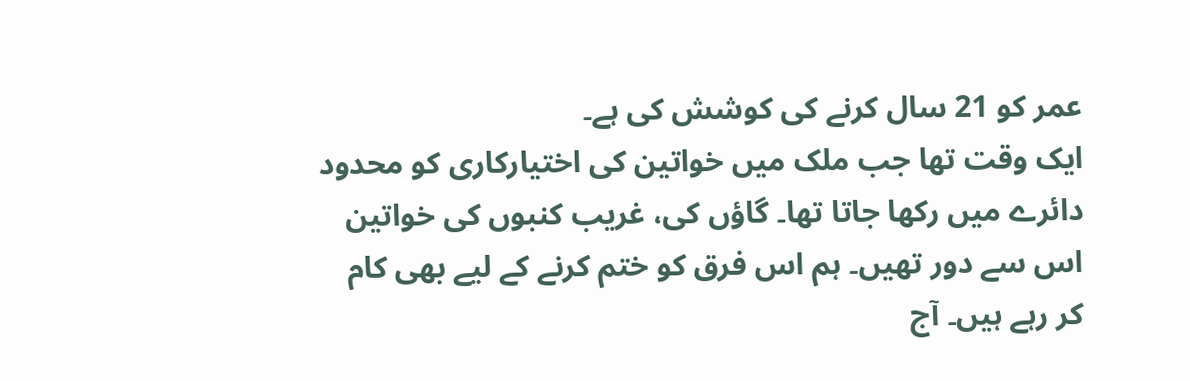عمر کو 21 سال کرنے کی کوشش کی ہے۔
ایک وقت تھا جب ملک میں خواتین کی اختیارکاری کو محدود دائرے میں رکھا جاتا تھا۔ گاؤں کی، غریب کنبوں کی خواتین اس سے دور تھیں۔ ہم اس فرق کو ختم کرنے کے لیے بھی کام کر رہے ہیں۔ آج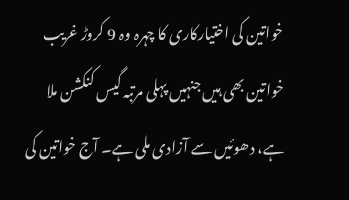خواتین کی اختیارکاری کا چہرہ وہ 9 کروڑ غریب خواتین بھی ہیں جنہیں پہلی مرتبہ گیس کنکشن ملا ہے، دھوئیں سے آزادی ملی ہے۔ آج خواتین کی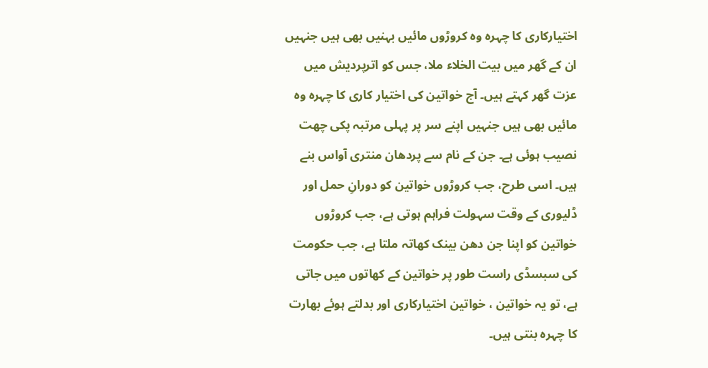اختیارکاری کا چہرہ وہ کروڑوں مائیں بہنیں بھی ہیں جنہیں ان کے گھر میں بیت الخلاء ملا، جس کو اترپردیش میں عزت گھر کہتے ہیں۔ آج خواتین کی اختیار کاری کا چہرہ وہ مائیں بھی ہیں جنہیں اپنے سر پر پہلی مرتبہ پکی چھت نصیب ہوئی ہے۔ جن کے نام سے پردھان منتری آواس بنے ہیں۔ اسی طرح، جب کروڑوں خواتین کو دورانِ حمل اور ڈلیوری کے وقت سہولت فراہم ہوتی ہے، جب کروڑوں خواتین کو اپنا جن دھن بینک کھاتہ ملتا ہے، جب حکومت کی سبسڈی راست طور پر خواتین کے کھاتوں میں جاتی ہے، تو یہ خواتین ، خواتین اختیارکاری اور بدلتے ہوئے بھارت کا چہرہ بنتی ہیں۔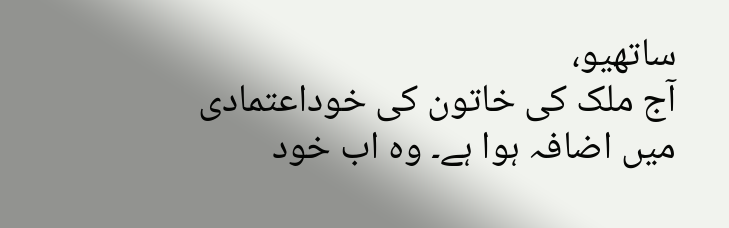ساتھیو،
آج ملک کی خاتون کی خوداعتمادی میں اضافہ ہوا ہے۔ وہ اب خود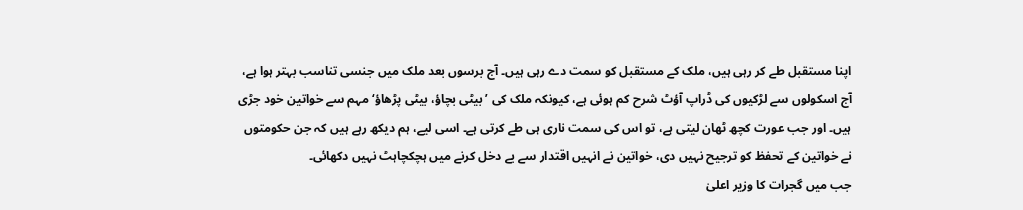اپنا مستقبل طے کر رہی ہیں، ملک کے مستقبل کو سمت دے رہی ہیں۔ آج برسوں بعد ملک میں جنسی تناسب بہتر ہوا ہے، آج اسکولوں سے لڑکیوں کی ڈراپ آؤٹ شرح کم ہوئی ہے، کیونکہ ملک کی ’بیٹی بچاؤ، بیٹی پڑھاؤ‘ مہم سے خواتین خود جڑی ہیں۔ اور جب عورت کچھ ٹھان لیتی ہے، تو اس کی سمت ناری ہی طے کرتی ہے۔ اسی لیے، ہم دیکھ رہے ہیں کہ جن حکومتوں نے خواتین کے تحفظ کو ترجیح نہیں دی، خواتین نے انہیں اقتدار سے بے دخل کرنے میں ہچکچاہٹ نہیں دکھائی۔
جب میں گجرات کا وزیر اعلیٰ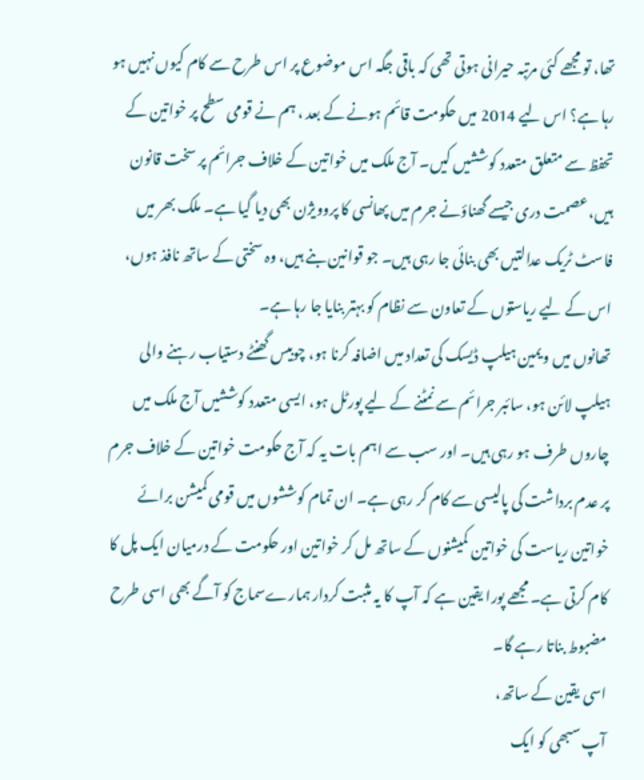تھا، تو مجھے کئی مرتبہ حیرانی ہوتی تھی کہ باقی جگہ اس موضوع پر اس طرح سے کام کیوں نہیں ہو رہا ہے؟ اس لیے 2014 میں حکومت قائم ہونے کے بعد ، ہم نے قومی سطح پر خواتین کے تحفظ سے متعلق متعدد کوششیں کیں۔ آج ملک میں خواتین کے خلاف جرائم پر سخت قانون ہیں، عصمت دری جیسے گھناؤنے جرم میں پھانسی کا پروویژن بھی دیا گیا ہے۔ ملک بھر میں فاسٹ ٹریک عدالتیں بھی بنائی جا رہی ہیں۔ جو قوانین بنے ہیں، وہ سختی کے ساتھ نافذ ہوں، اس کے لیے ریاستوں کے تعاون سے نظام کو بہتر بنایا جا رہا ہے۔
تھانوں میں ویمین ہیلپ ڈیسک کی تعداد میں اضافہ کرنا ہو، چوبیس گھنٹے دستیاب رہنے والی ہیلپ لائن ہو، سائبر جرائم سے نمٹنے کے لیے پورٹل ہو، ایسی متعدد کوششیں آج ملک میں چاروں طرف ہو رہی ہیں۔ اور سب سے اہم بات یہ کہ آج حکومت خواتین کے خلاف جرم پر عدم برداشت کی پالیسی سے کام کر رہی ہے۔ ان تمام کوششوں میں قومی کمیشن برائے خواتین ریاست کی خواتین کمیشنوں کے ساتھ مل کر خواتین اور حکومت کے درمیان ایک پل کا کام کرتی ہے۔ مجھے پورا یقین ہے کہ آپ کا یہ مثبت کردار ہمارےسماج کو آگے بھی اسی طرح مضبوط بناتا رہے گا۔
اسی یقین کے ساتھ،
آپ سبھی کو ایک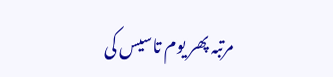مرتبہ پھر یوم تاسیس کی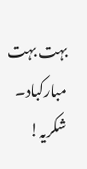بہت بہت مبارکباد۔
شکریہ!